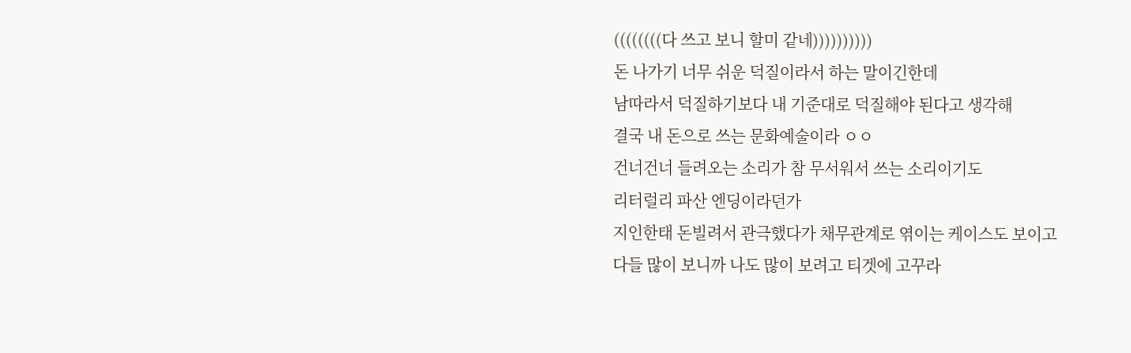((((((((다 쓰고 보니 할미 같네))))))))))
돈 나가기 너무 쉬운 덕질이라서 하는 말이긴한데
남따라서 덕질하기보다 내 기준대로 덕질해야 된다고 생각해
결국 내 돈으로 쓰는 문화예술이라 ㅇㅇ
건너건너 들려오는 소리가 참 무서워서 쓰는 소리이기도
리터럴리 파산 엔딩이라던가
지인한태 돈빌려서 관극했다가 채무관계로 엮이는 케이스도 보이고
다들 많이 보니까 나도 많이 보려고 티겟에 고꾸라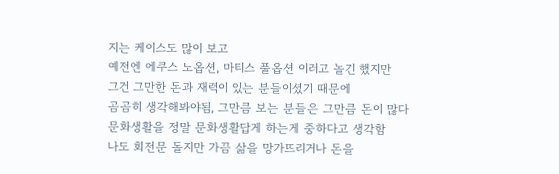지는 케이스도 많이 보고
예전엔 에쿠스 노옵션, 마티스 풀옵션 이러고 놀긴 했지만
그건 그만한 돈과 재력이 있는 분들이셨기 때문에
곰곰히 생각해봐야됨, 그만큼 보는 분들은 그만큼 돈이 많다
문화생활을 정말 문화생활답게 하는게 중하다고 생각함
나도 회전문 돌지만 가끔 삶을 망가뜨리거나 돈을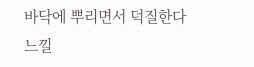바닥에 뿌리면서 덕질한다 느낄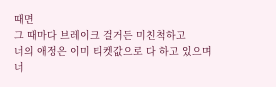때면
그 때마다 브레이크 걸거든 미친척하고
너의 애정은 이미 티켓값으로 다 하고 있으며
너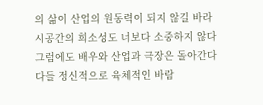의 삶이 산업의 원동력이 되지 않길 바라
시공간의 희소성도 너보다 소중하지 않다
그럼에도 배우와 산업과 극장은 돌아간다
다들 정신적으로 육체적인 바람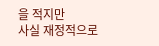을 적지만
사실 재정적으로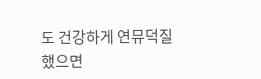도 건강하게 연뮤덕질했으면